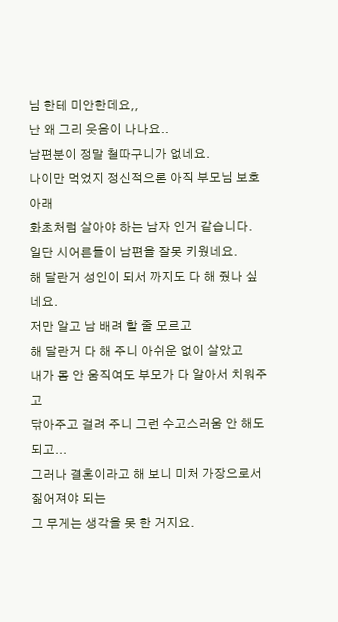님 한테 미안한데요,,
난 왜 그리 웃음이 나나요..
남편분이 정말 철따구니가 없네요.
나이만 먹었지 정신적으론 아직 부모님 보호 아래
화초처럼 살아야 하는 남자 인거 같습니다.
일단 시어른들이 남편을 잘못 키웠네요.
해 달란거 성인이 되서 까지도 다 해 줬나 싶네요.
저만 알고 남 배려 할 줄 모르고
해 달란거 다 해 주니 아쉬운 없이 살았고
내가 몸 안 움직여도 부모가 다 알아서 치워주고
닦아주고 걸려 주니 그런 수고스러움 안 해도 되고...
그러나 결혼이라고 해 보니 미처 가장으로서 짊어져야 되는
그 무게는 생각을 못 한 거지요.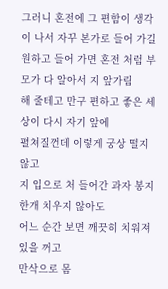그러니 혼전에 그 편함이 생각이 나서 자꾸 본가로 들어 가길
원하고 들어 가면 혼전 처럼 부모가 다 알아서 지 앞가림
해 줄테고 만구 편하고 좋은 세상이 다시 자기 앞에
펼쳐질껀데 이렇게 궁상 떨지 않고
지 입으로 처 들어간 과자 봉지 한개 치우지 않아도
어느 순간 보면 깨끗히 치워져 있을 꺼고
만삭으로 몸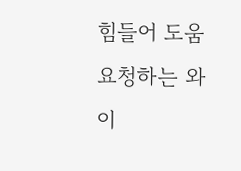힘들어 도움 요청하는 와이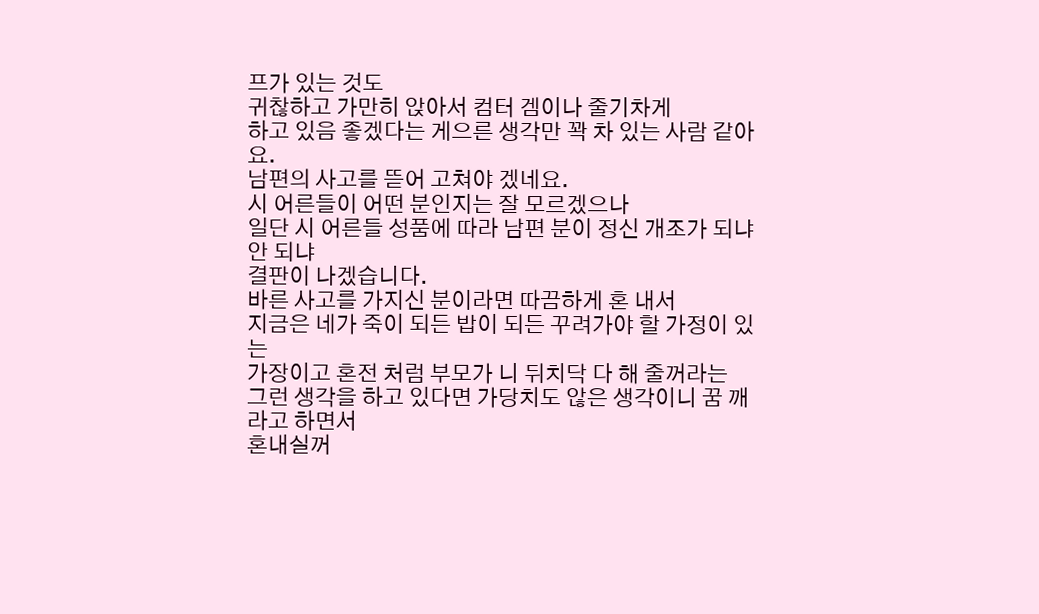프가 있는 것도
귀찮하고 가만히 앉아서 컴터 겜이나 줄기차게
하고 있음 좋겠다는 게으른 생각만 꽉 차 있는 사람 같아요.
남편의 사고를 뜯어 고쳐야 겠네요.
시 어른들이 어떤 분인지는 잘 모르겠으나
일단 시 어른들 성품에 따라 남편 분이 정신 개조가 되냐 안 되냐
결판이 나겠습니다.
바른 사고를 가지신 분이라면 따끔하게 혼 내서
지금은 네가 죽이 되든 밥이 되든 꾸려가야 할 가정이 있는
가장이고 혼전 처럼 부모가 니 뒤치닥 다 해 줄꺼라는
그런 생각을 하고 있다면 가당치도 않은 생각이니 꿈 깨라고 하면서
혼내실꺼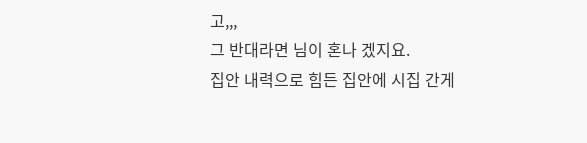고,,,
그 반대라면 님이 혼나 겠지요.
집안 내력으로 힘든 집안에 시집 간게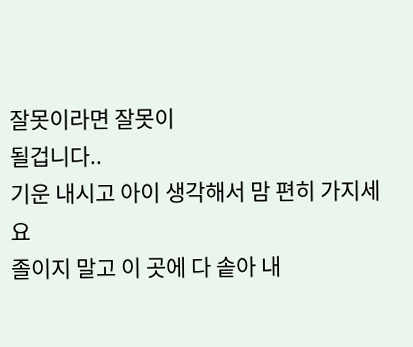잘못이라면 잘못이
될겁니다..
기운 내시고 아이 생각해서 맘 편히 가지세요
졸이지 말고 이 곳에 다 솥아 내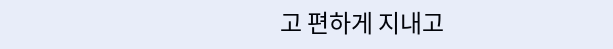고 편하게 지내고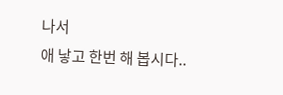나서
애 낳고 한번 해 봅시다..